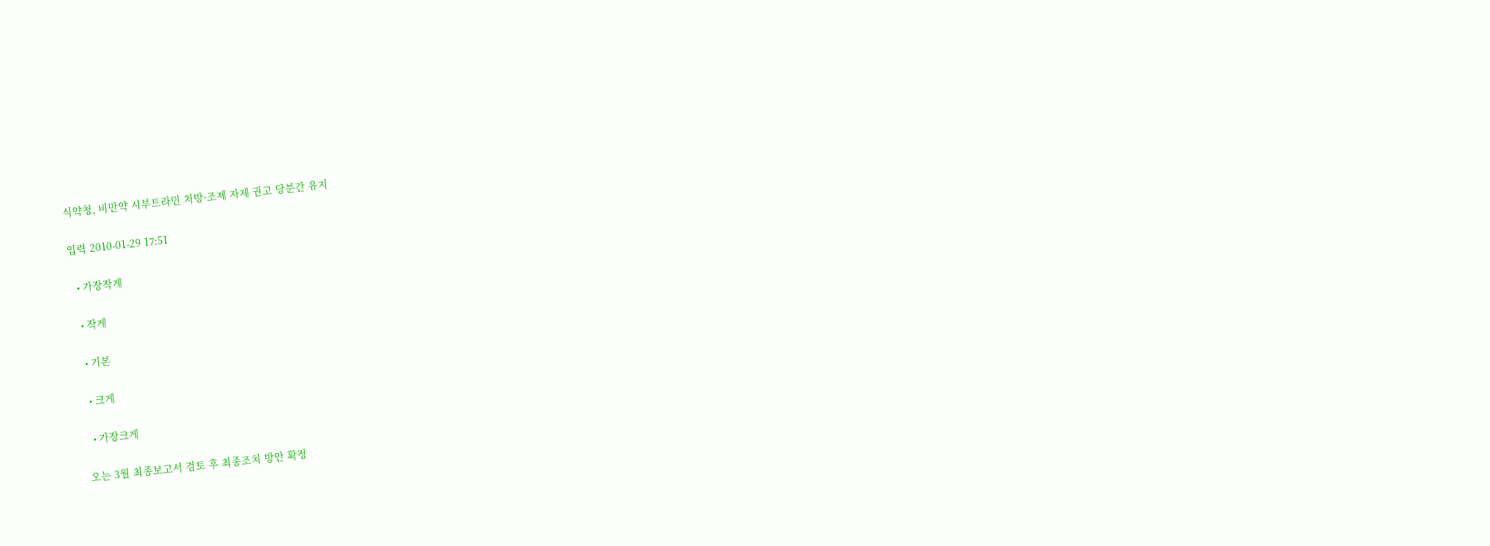식약청, 비만약 시부트라민 처방·조제 자제 권고 당분간 유지

입력 2010-01-29 17:51

  • 가장작게

  • 작게

  • 기본

  • 크게

  • 가장크게

오는 3월 최종보고서 검토 후 최종조치 방안 확정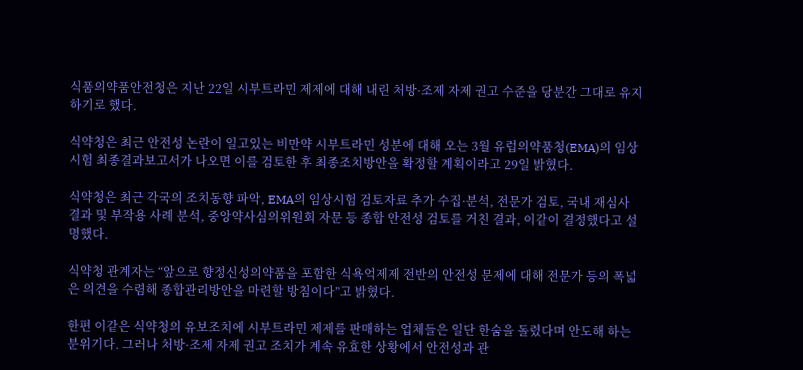식품의약품안전청은 지난 22일 시부트라민 제제에 대해 내린 처방·조제 자제 권고 수준을 당분간 그대로 유지하기로 했다.

식약청은 최근 안전성 논란이 일고있는 비만약 시부트라민 성분에 대해 오는 3월 유럽의약품청(EMA)의 임상시험 최종결과보고서가 나오면 이를 검토한 후 최종조치방안을 확정할 계획이라고 29일 밝혔다.

식약청은 최근 각국의 조치동향 파악, EMA의 임상시험 검토자료 추가 수집·분석, 전문가 검토, 국내 재심사 결과 및 부작용 사례 분석, 중앙약사심의위원회 자문 등 종합 안전성 검토를 거친 결과, 이같이 결정했다고 설명했다.

식약청 관계자는 “앞으로 향정신성의약품을 포함한 식욕억제제 전반의 안전성 문제에 대해 전문가 등의 폭넓은 의견을 수렴해 종합관리방안을 마련할 방침이다”고 밝혔다.

한편 이같은 식약청의 유보조치에 시부트라민 제제를 판매하는 업체들은 일단 한숨을 돌렸다며 안도해 하는 분위기다. 그러나 처방·조제 자제 권고 조치가 계속 유효한 상황에서 안전성과 관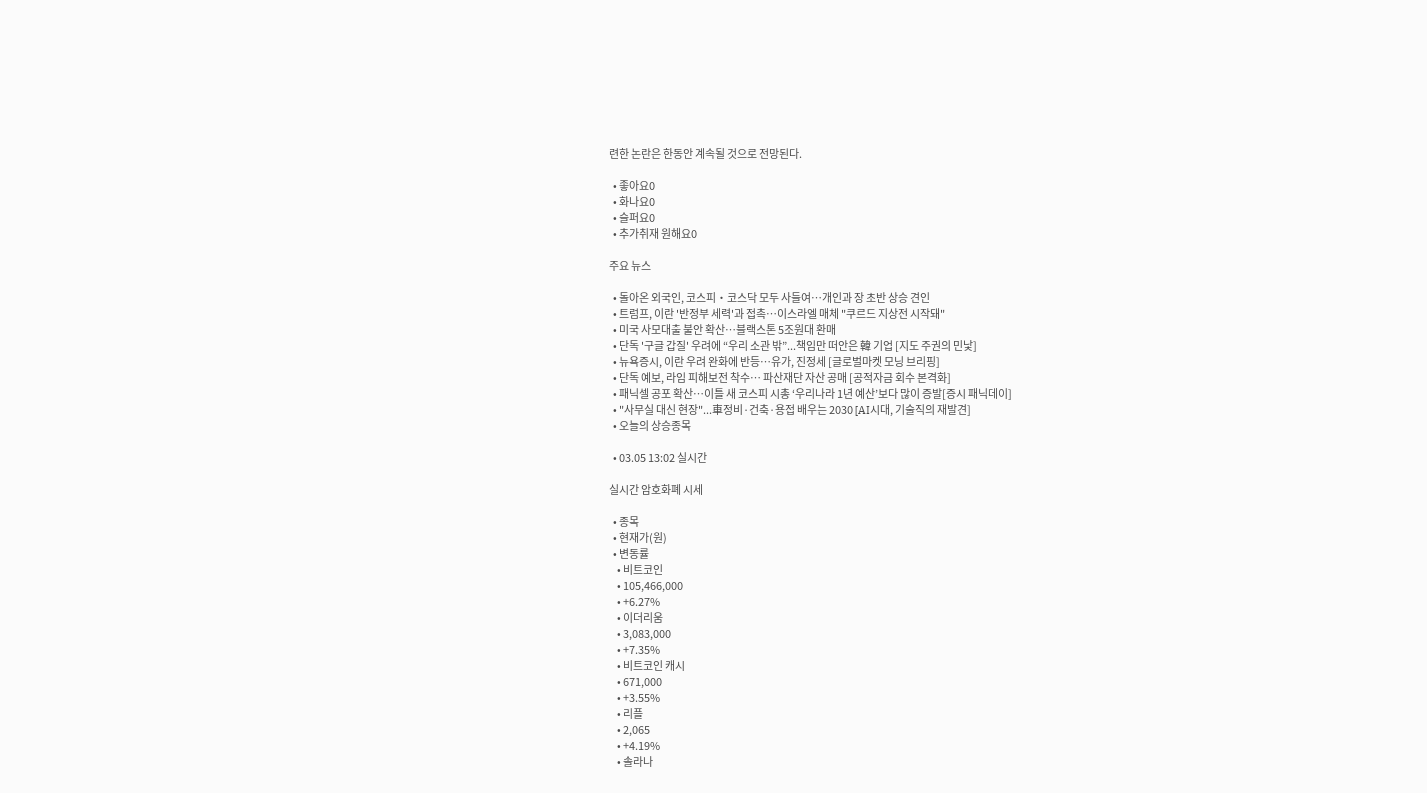련한 논란은 한동안 계속될 것으로 전망된다.

  • 좋아요0
  • 화나요0
  • 슬퍼요0
  • 추가취재 원해요0

주요 뉴스

  • 돌아온 외국인, 코스피‧코스닥 모두 사들여…개인과 장 초반 상승 견인
  • 트럼프, 이란 '반정부 세력'과 접촉⋯이스라엘 매체 "쿠르드 지상전 시작돼"
  • 미국 사모대출 불안 확산…블랙스톤 5조원대 환매
  • 단독 '구글 갑질' 우려에 “우리 소관 밖”...책임만 떠안은 韓 기업 [지도 주권의 민낯]
  • 뉴욕증시, 이란 우려 완화에 반등…유가, 진정세 [글로벌마켓 모닝 브리핑]
  • 단독 예보, 라임 피해보전 착수⋯ 파산재단 자산 공매 [공적자금 회수 본격화]
  • 패닉셀 공포 확산…이틀 새 코스피 시총 ‘우리나라 1년 예산’보다 많이 증발[증시 패닉데이]
  • "사무실 대신 현장"...車정비·건축·용접 배우는 2030 [AI시대, 기술직의 재발견]
  • 오늘의 상승종목

  • 03.05 13:02 실시간

실시간 암호화폐 시세

  • 종목
  • 현재가(원)
  • 변동률
    • 비트코인
    • 105,466,000
    • +6.27%
    • 이더리움
    • 3,083,000
    • +7.35%
    • 비트코인 캐시
    • 671,000
    • +3.55%
    • 리플
    • 2,065
    • +4.19%
    • 솔라나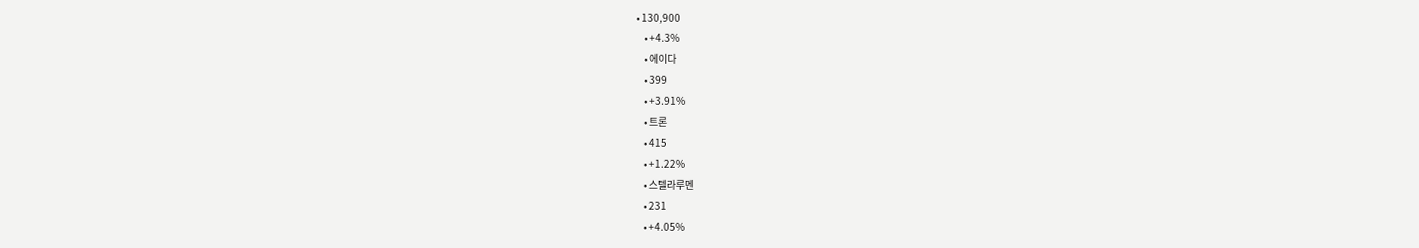• 130,900
    • +4.3%
    • 에이다
    • 399
    • +3.91%
    • 트론
    • 415
    • +1.22%
    • 스텔라루멘
    • 231
    • +4.05%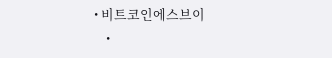• 비트코인에스브이
    •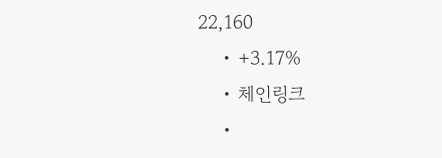22,160
    • +3.17%
    • 체인링크
    •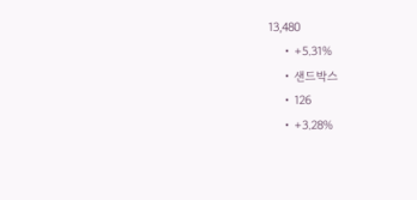13,480
    • +5.31%
    • 샌드박스
    • 126
    • +3.28%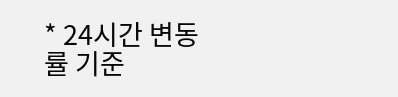* 24시간 변동률 기준